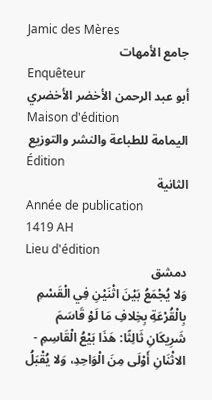Jamic des Mères
جامع الأمهات
Enquêteur
أبو عبد الرحمن الأخضر الأخضري
Maison d'édition
اليمامة للطباعة والنشر والتوزيع
Édition
الثانية
Année de publication
1419 AH
Lieu d'édition
دمشق
وَلا يُجْمَعُ بَيْنَ اثْنَيْنِ فِي الْقَسْمِ بِالْقُرْعَةِ بِخِلافِ مَا لَوْ قَاسَمَ شَرِيكَانِ ثَالِثًا: هَذَا بَيْعُ الْقَاسِمِ - الاثْنَانِ أَوْلَى مِنَ الْوَاحِدِ، وَلا يُقْبَلُ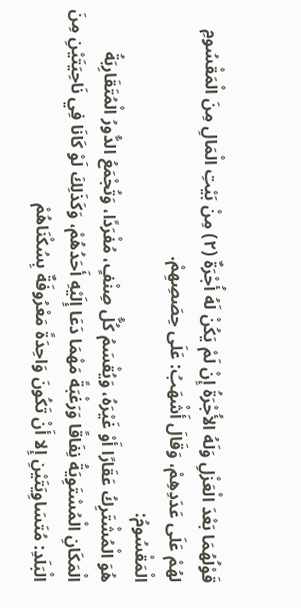قَوْلُهُمَا بَعْدَ الْعَزْلِ وَلَهُ الأُجْرَةُ إِنْ لَمْ يَكُنْ لَهُ أُجْرَةٌ (٢) مِنْ بَيْتِ الْمَالِ مِنَ الْمَقْسُومِ لهُمْ عَلَى عَدَدِهِمْ، وَقَالَ أَشْهَبُ: عَلَى حِصَصِهِمْ.
الْمَقْسُومُ:
هُوَ الْمُشْتَرِكُ عَقَارًا أَوْ غَيْرَهُ، وَيُقْسَمُ كُلُّ صِنْفٍ، مُفْرَدًا، وَتُجْمَعُ الدُّورُ الْمُتَقَارِبَةُ الْمَكَانِ الْمُسْتَوِيَةُ نِفَاقًا وَرَغْبَةً مَهْمَا دَعَا إِلَيْهِ أَحَدُهُمْ، وَكَذَلِكَ لَوْ كَانَا فِي نَاحِيَتَيْنِ مِنَ الْبَلَدِ: مُتَسَاوِيَتَيْنِ إِلا أَنْ تَكُونَ وَاحِدَةً مَعْرُوفَةٌ بِسُكْنَاهُمْ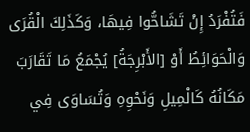فَتُفْرَدُ إِنْ تَشَاحُّوا فِيهَا، وَكَذَلِكَ الْقُرَى وَالْحَوَائِطُ أَوْ [الأَبْرِجَةُ] يُجْمَعُ مَا تَقَارَبَ مَكَانُهُ كَالْمِيلِ وَنَحْوِهِ وَتُسَاوَى فِي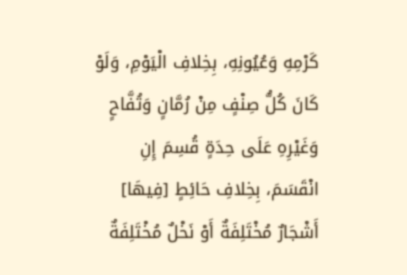كَرْمِهِ وَعُيُونِهِ، بِخِلافِ الْيَوْمِ، وَلَوْ كَانَ كُلُّ صِنْفٍ مِنْ رُمَّانٍ وَتُفَّاحٍ وَغَيْرِهِ عَلَى حِدَةٍ قُسِمَ إِنِ انْقَسَمَ، بِخِلافِ حَائِطٍ [فِيهَا] أَشْجَارٌ مُخْتَلِفَةٌ أَوْ نَخْلٌ مُخْتَلِفَةٌ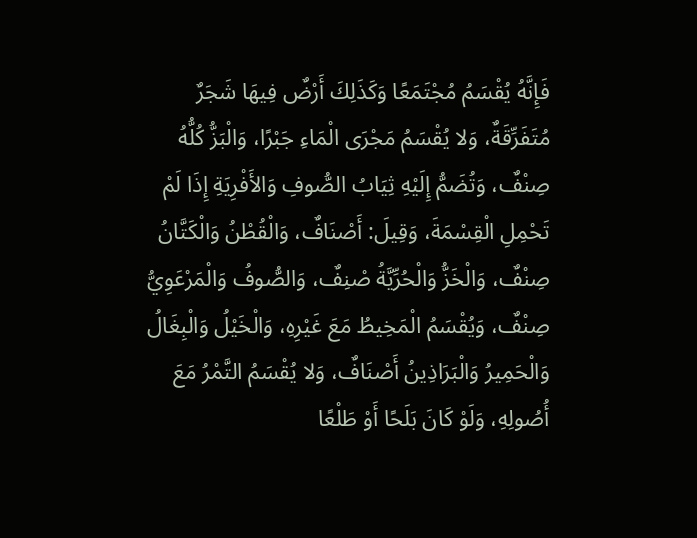فَإِنَّهُ يُقْسَمُ مُجْتَمَعًا وَكَذَلِكَ أَرْضٌ فِيهَا شَجَرٌ مُتَفَرِّقَةٌ، وَلا يُقْسَمُ مَجْرَى الْمَاءِ جَبْرًا، وَالْبَزُّ كُلُّهُ صِنْفٌ، وَتُضَمُّ إِلَيْهِ ثِيَابُ الصُّوفِ وَالأَفْرِيَةِ إِذَا لَمْ تَحْمِلِ الْقِسْمَةَ، وَقِيلَ: أَصْنَافٌ، وَالْقُطْنُ وَالْكَتَّانُ صِنْفٌ، وَالْخَزُّ وَالْحُرِّيَّةُ صْنِفٌ، وَالصُّوفُ وَالْمَرْعَوِيُّ صِنْفٌ، وَيُقْسَمُ الْمَخِيطُ مَعَ غَيْرِهِ، وَالْخَيْلُ وَالْبِغَالُ وَالْحَمِيرُ وَالْبَرَاذِينُ أَصْنَافٌ، وَلا يُقْسَمُ التَّمْرُ مَعَ أُصُولِهِ، وَلَوْ كَانَ بَلَحًا أَوْ طَلْعًا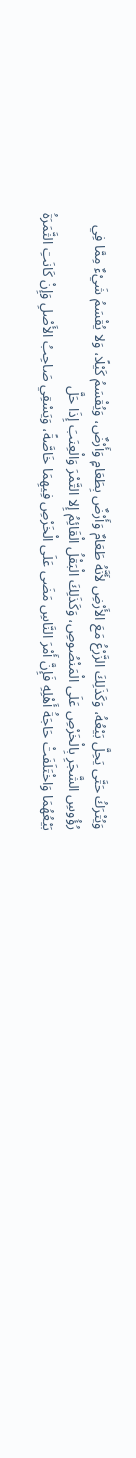وَيُتْرَكُ حَتَّى يَحِلَّ بَيْعُهُ، وَكَذَلِكَ الزَّرْعُ مَعَ الأَرْضِ لأَنَّهُ طَعَامٌ وَأَرْضٌ بِطَعَامٍ وَأَرْضٌ، وَيُقْسَمُ كَيْلًا، وَلا يُقْسَمُ شَيْءٌ مِمَّا فِي رُؤُوسِ الشَّجَرِ بِالْخَرْصِ عَلَى الْمَنْصُوصِ، وَكَذَلِكَ الْبَقْلُ الْقَائِمُ إِلا التَّمْرَ وَالْعِنَبَ إِذَا حَلَّ
بَيْعُهُمَا وَاخْتَلَفَتْ حَاجَةُ أَهْلِهِ فَإِنَّ أَمْرَ النَّاسِ مَضَى عَلَى الْخَرْصِ فِيهِمَا خَاصَّةً، وَيَسْقِي صَاحِبُ الأَصْلِ وَإِنْ كَانَتِ الثَّمَرَةُ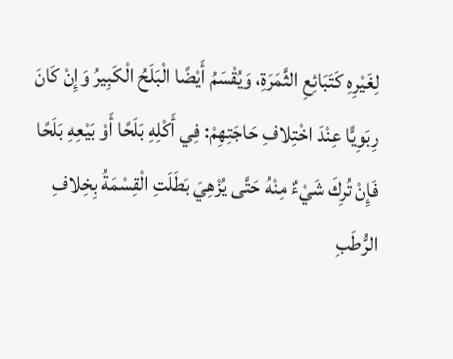لِغَيْرِهِ كَتَبَائِعِ الثَّمَرَةِ، وَيُقْسَمُ أَيْضًا الْبَلَحُ الْكَبِيرُ وَإِنْ كَانَ رِبَوِيًّا عِنْدَ اخْتِلافِ حَاجَتِهِمْ: فِي أَكْلِهِ بَلَحًا أَوْ بَيْعِهِ بَلَحًا فَإِنْ تُرِكَ شَيْءٌ مِنْهُ حَتَّى يُزْهِيَ بَطَلَتِ الْقِسْمَةُ بِخِلافِ الرُّطَبِ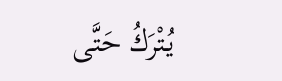يُتْرَكُ حَتَّى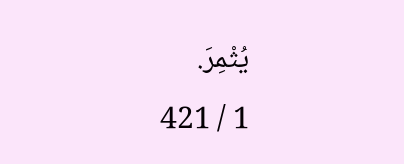يُثْمِرَ.
1 / 421